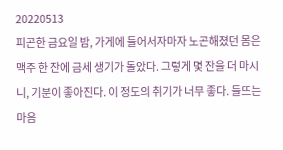20220513
피곤한 금요일 밤, 가게에 들어서자마자 노곤해졌던 몸은 맥주 한 잔에 금세 생기가 돌았다. 그렇게 몇 잔을 더 마시니, 기분이 좋아진다. 이 정도의 취기가 너무 좋다. 들뜨는 마음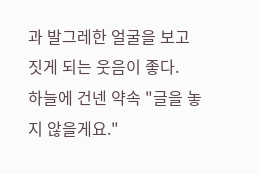과 발그레한 얼굴을 보고 짓게 되는 웃음이 좋다.
하늘에 건넨 약속 "글을 놓지 않을게요."